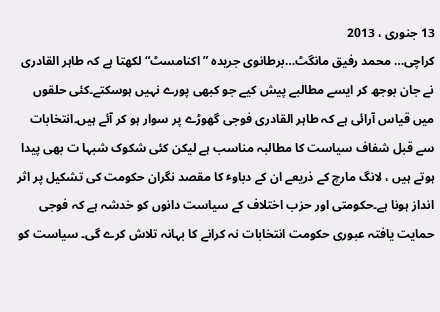13 جنوری ، 2013
کراچی… محمد رفیق مانگٹ…برطانوی جریدہ ”اکنامسٹ“ لکھتا ہے کہ طاہر القادری نے جان بوجھ کر ایسے مطالبے پیش کیے جو کبھی پورے نہیں ہوسکتے۔کئی حلقوں میں قیاس آرائی ہے کہ طاہر القادری فوجی گھوڑے پر سوار ہو کر آئے ہیں۔انتخابات سے قبل شفاف سیاست کا مطالبہ مناسب ہے لیکن کئی شکوک شبہا ت بھی پیدا ہوتے ہیں ، لانگ مارچ کے ذریعے ان کے دباوٴ کا مقصد نگران حکومت کی تشکیل پر اثر انداز ہونا ہے۔حکومتی اور حزب اختلاف کے سیاست دانوں کو خدشہ ہے کہ فوجی حمایت یافتہ عبوری حکومت انتخابات نہ کرانے کا بہانہ تلاش کرے گی۔ سیاست کو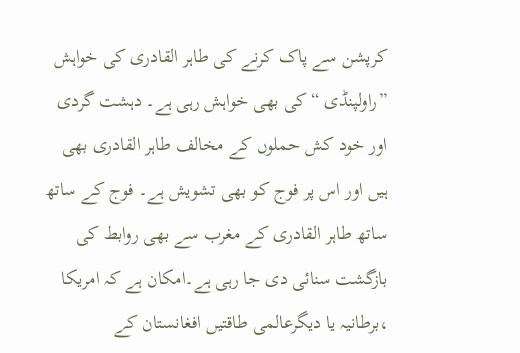کرپشن سے پاک کرنے کی طاہر القادری کی خواہش ”راولپنڈی “کی بھی خواہش رہی ہے۔ دہشت گردی اور خود کش حملوں کے مخالف طاہر القادری بھی ہیں اور اس پر فوج کو بھی تشویش ہے۔ فوج کے ساتھ ساتھ طاہر القادری کے مغرب سے بھی روابط کی بازگشت سنائی دی جا رہی ہے۔امکان ہے کہ امریکا ،برطانیہ یا دیگرعالمی طاقتیں افغانستان کے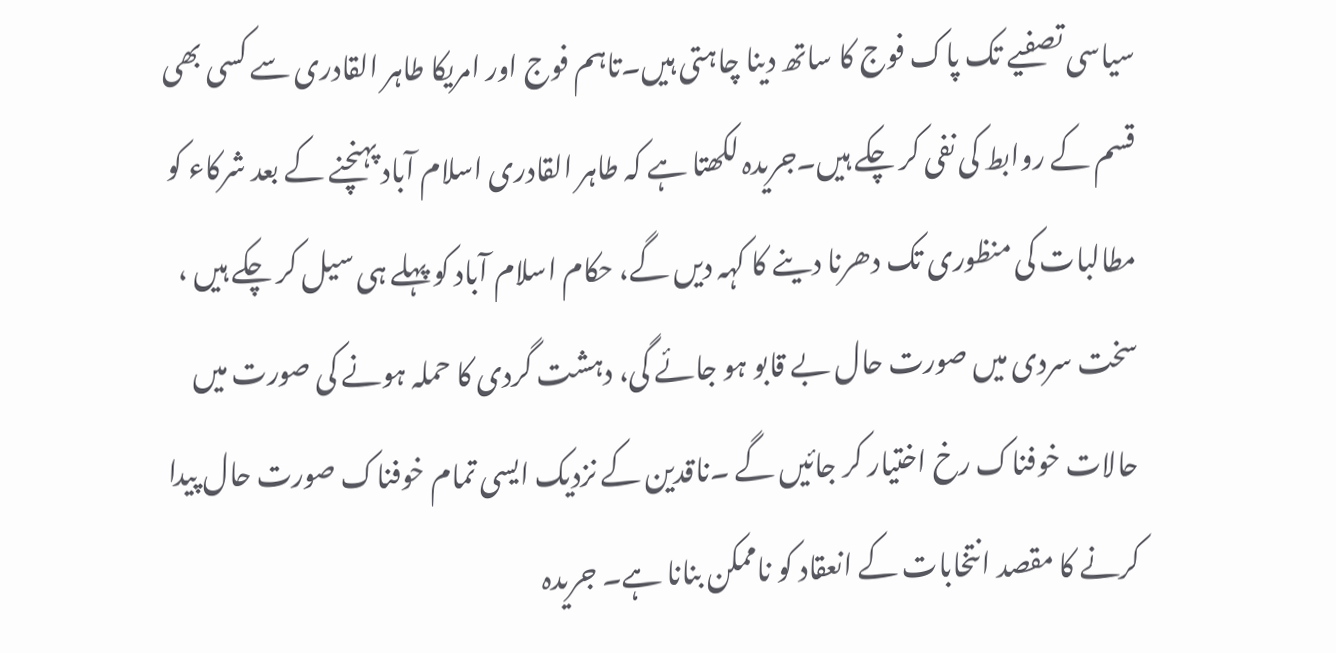سیاسی تصفیے تک پاک فوج کا ساتھ دینا چاہتی ہیں۔تاہم فوج اور امریکا طاہر القادری سے کسی بھی قسم کے روابط کی نفی کر چکے ہیں۔جریدہ لکھتا ہے کہ طاہر القادری اسلام آباد پہنچنے کے بعد شرکاء کو مطالبات کی منظوری تک دھرنا دینے کا کہہ دیں گے، حکام اسلام آباد کو پہلے ہی سیل کر چکے ہیں ، سخت سردی میں صورت حال بے قابو ہو جائے گی، دہشت گردی کا حملہ ہونے کی صورت میں حالات خوفناک رخ اختیار کر جائیں گے ۔ناقدین کے نزدیک ایسی تمام خوفناک صورت حال پیدا کرنے کا مقصد انتخابات کے انعقاد کو ناممکن بنانا ہے۔ جریدہ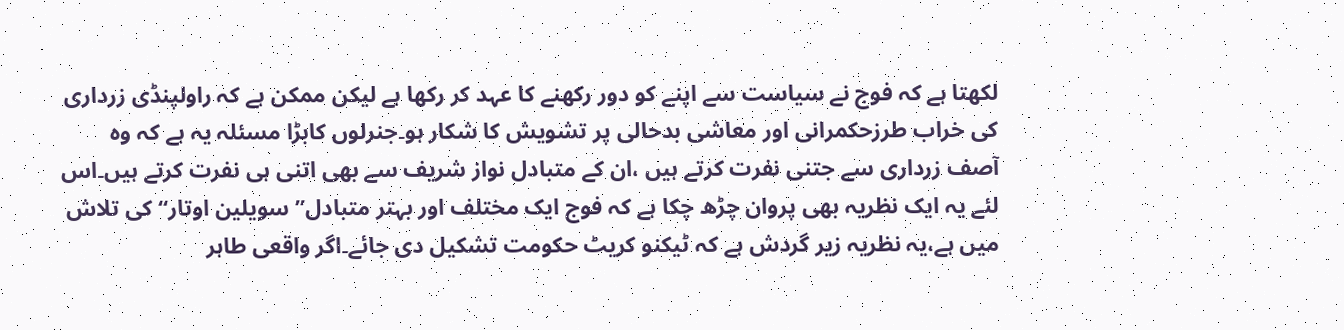لکھتا ہے کہ فوج نے سیاست سے اپنے کو دور رکھنے کا عہد کر رکھا ہے لیکن ممکن ہے کہ راولپنڈی زرداری کی خراب طرزحکمرانی اور معاشی بدحالی پر تشویش کا شکار ہو۔جنرلوں کابڑا مسئلہ یہ ہے کہ وہ آصف زرداری سے جتنی نفرت کرتے ہیں ،ان کے متبادل نواز شریف سے بھی اتنی ہی نفرت کرتے ہیں۔اس لئے یہ ایک نظریہ بھی پروان چڑھ چکا ہے کہ فوج ایک مختلف اور بہتر متبادل” سویلین اوتار“ کی تلاش میں ہے،یہ نظریہ زیر گردش ہے کہ ٹیکنو کریٹ حکومت تشکیل دی جائے۔اگر واقعی طاہر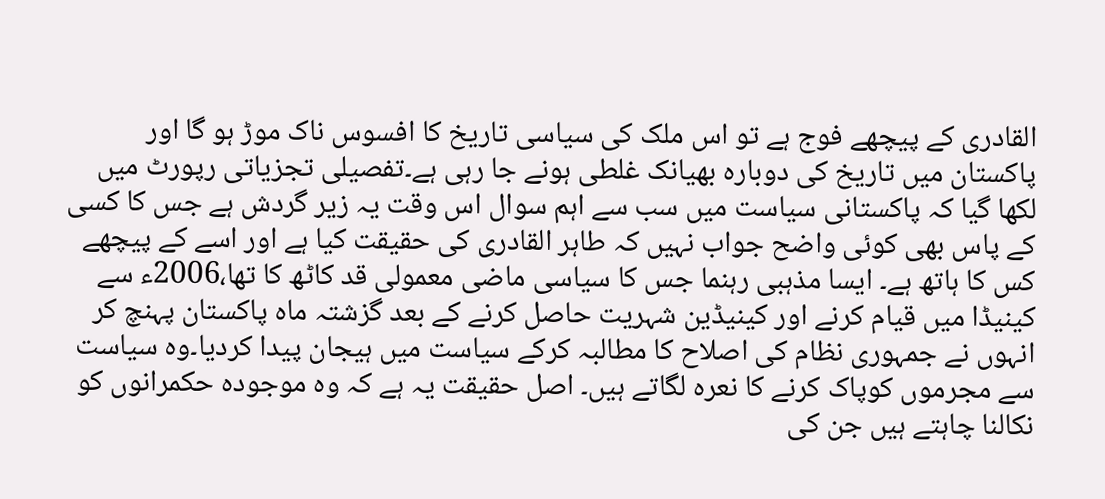القادری کے پیچھے فوج ہے تو اس ملک کی سیاسی تاریخ کا افسوس ناک موڑ ہو گا اور پاکستان میں تاریخ کی دوبارہ بھیانک غلطی ہونے جا رہی ہے۔تفصیلی تجزیاتی رپورٹ میں لکھا گیا کہ پاکستانی سیاست میں سب سے اہم سوال اس وقت یہ زیر گردش ہے جس کا کسی کے پاس بھی کوئی واضح جواب نہیں کہ طاہر القادری کی حقیقت کیا ہے اور اسے کے پیچھے کس کا ہاتھ ہے۔ ایسا مذہبی رہنما جس کا سیاسی ماضی معمولی قد کاٹھ کا تھا،2006ء سے کینیڈا میں قیام کرنے اور کینیڈین شہریت حاصل کرنے کے بعد گزشتہ ماہ پاکستان پہنچ کر انہوں نے جمہوری نظام کی اصلاح کا مطالبہ کرکے سیاست میں ہیجان پیدا کردیا۔وہ سیاست سے مجرموں کوپاک کرنے کا نعرہ لگاتے ہیں۔ اصل حقیقت یہ ہے کہ وہ موجودہ حکمرانوں کو نکالنا چاہتے ہیں جن کی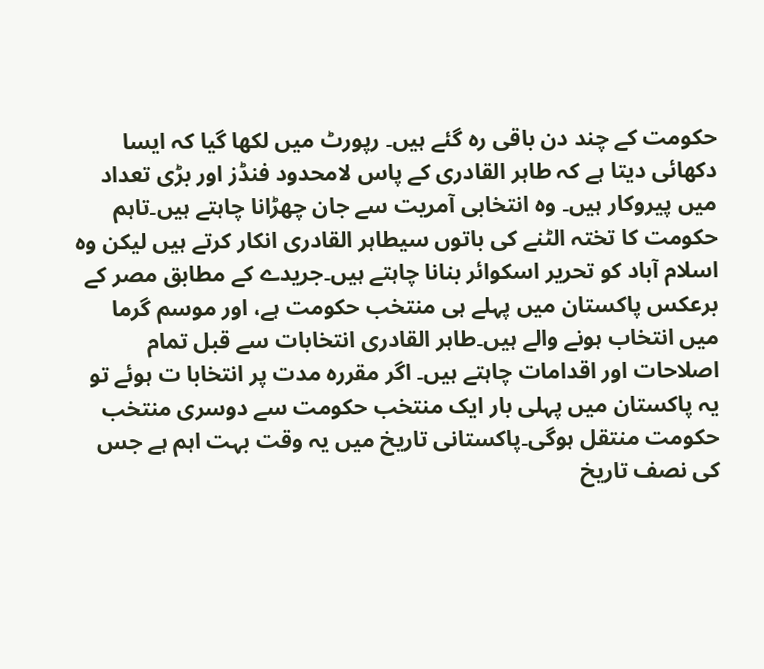حکومت کے چند دن باقی رہ گئے ہیں۔ رپورٹ میں لکھا گیا کہ ایسا دکھائی دیتا ہے کہ طاہر القادری کے پاس لامحدود فنڈز اور بڑی تعداد میں پیروکار ہیں۔ وہ انتخابی آمریت سے جان چھڑانا چاہتے ہیں۔تاہم حکومت کا تختہ الٹنے کی باتوں سیطاہر القادری انکار کرتے ہیں لیکن وہ اسلام آباد کو تحریر اسکوائر بنانا چاہتے ہیں۔جریدے کے مطابق مصر کے برعکس پاکستان میں پہلے ہی منتخب حکومت ہے، اور موسم گرما میں انتخاب ہونے والے ہیں۔طاہر القادری انتخابات سے قبل تمام اصلاحات اور اقدامات چاہتے ہیں۔ اگر مقررہ مدت پر انتخابا ت ہوئے تو یہ پاکستان میں پہلی بار ایک منتخب حکومت سے دوسری منتخب حکومت منتقل ہوگی۔پاکستانی تاریخ میں یہ وقت بہت اہم ہے جس کی نصف تاریخ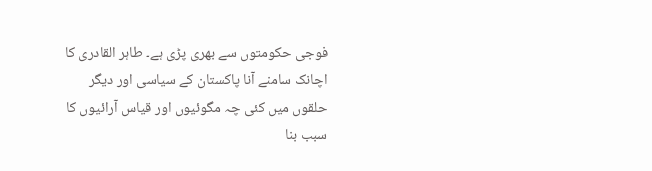فوجی حکومتوں سے بھری پڑی ہے۔ طاہر القادری کا اچانک سامنے آنا پاکستان کے سیاسی اور دیگر حلقوں میں کئی چہ مگوئیوں اور قیاس آرائیوں کا سبب بنا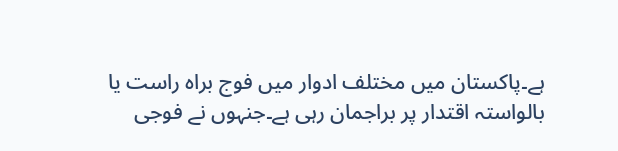ہے۔پاکستان میں مختلف ادوار میں فوج براہ راست یا بالواستہ اقتدار پر براجمان رہی ہے۔جنہوں نے فوجی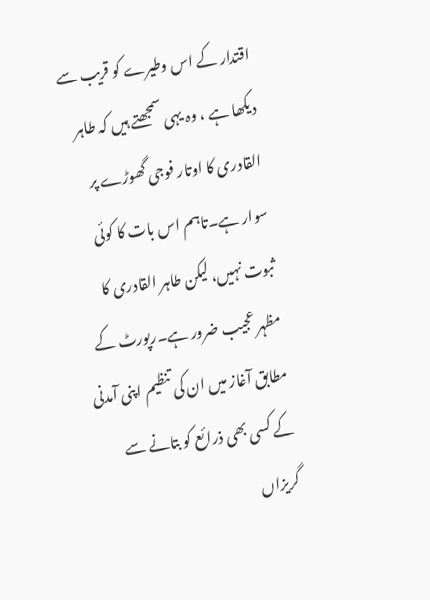اقتدار کے اس وطیرے کو قریب سے دیکھا ہے ، وہ یہی سمجھتے ہیں کہ طاہر القادری کا اوتار فوجی گھوڑے پر سوار ہے۔تاہم اس بات کا کوئی ثبوت نہیں، لیکن طاہر القادری کا مظہر عجیب ضرور ہے۔رپورٹ کے مطابق آغاز میں ان کی تنظیم اپنی آمدنی کے کسی بھی ذرائع کو بتانے سے گریزاں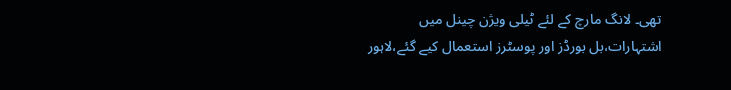تھی۔ لانگ مارچ کے لئے ٹیلی ویژن چینل میں اشتہارات،بل بورڈز اور پوسٹرز استعمال کیے گئے،لاہور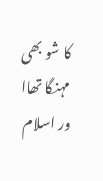کا شو بھی مہنگا تھاا ور اسلام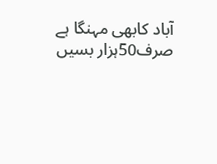آباد کابھی مہنگا ہے صرف50ہزار بسیں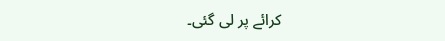کرائے پر لی گئی۔